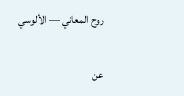روح المعاني — الألوسي

عن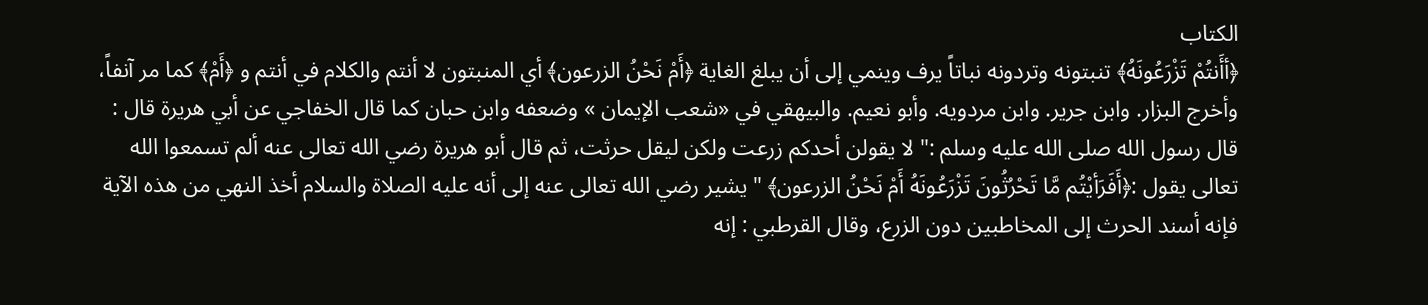الكتاب
﴿أأَنتُمْ تَزْرَعُونَهُ﴾ تنبتونه وتردونه نباتاً يرف وينمي إلى أن يبلغ الغاية ﴿أَمْ نَحْنُ الزرعون﴾ أي المنبتون لا أنتم والكلام في أنتم و ﴿أَمْ﴾ كما مر آنفاً، وأخرج البزار. وابن جرير. وابن مردويه. وأبو نعيم. والبيهقي في «شعب الإيمان » وضعفه وابن حبان كما قال الخفاجي عن أبي هريرة قال : قال رسول الله صلى الله عليه وسلم :" لا يقولن أحدكم زرعت ولكن ليقل حرثت، ثم قال أبو هريرة رضي الله تعالى عنه ألم تسمعوا الله تعالى يقول :﴿أَفَرَأيْتُم مَّا تَحْرُثُونَ تَزْرَعُونَهُ أَمْ نَحْنُ الزرعون﴾ " يشير رضي الله تعالى عنه إلى أنه عليه الصلاة والسلام أخذ النهي من هذه الآية فإنه أسند الحرث إلى المخاطبين دون الزرع، وقال القرطبي : إنه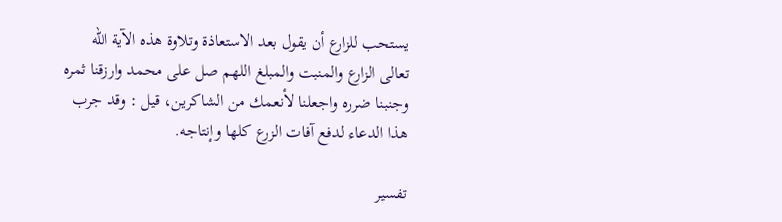يستحب للزارع أن يقول بعد الاستعاذة وتلاوة هذه الآية الله تعالى الزارع والمنبت والمبلغ اللهم صل على محمد وارزقنا ثمره وجنبنا ضرره واجعلنا لأنعمك من الشاكرين، قيل : وقد جرب هذا الدعاء لدفع آفات الزرع كلها وإنتاجه.

تفسير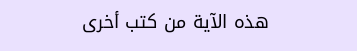هذه الآية من كتب أخرى